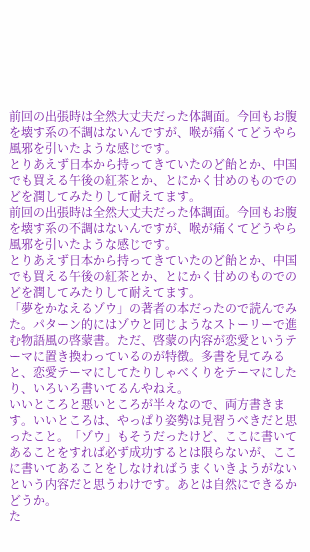前回の出張時は全然大丈夫だった体調面。今回もお腹を壊す系の不調はないんですが、喉が痛くてどうやら風邪を引いたような感じです。
とりあえず日本から持ってきていたのど飴とか、中国でも買える午後の紅茶とか、とにかく甘めのものでのどを潤してみたりして耐えてます。
前回の出張時は全然大丈夫だった体調面。今回もお腹を壊す系の不調はないんですが、喉が痛くてどうやら風邪を引いたような感じです。
とりあえず日本から持ってきていたのど飴とか、中国でも買える午後の紅茶とか、とにかく甘めのものでのどを潤してみたりして耐えてます。
「夢をかなえるゾウ」の著者の本だったので読んでみた。パターン的にはゾウと同じようなストーリーで進む物語風の啓蒙書。ただ、啓蒙の内容が恋愛というテーマに置き換わっているのが特徴。多書を見てみると、恋愛テーマにしてたりしゃべくりをテーマにしたり、いろいろ書いてるんやねえ。
いいところと悪いところが半々なので、両方書きます。いいところは、やっぱり姿勢は見習うべきだと思ったこと。「ゾウ」もそうだったけど、ここに書いてあることをすれば必ず成功するとは限らないが、ここに書いてあることをしなければうまくいきようがないという内容だと思うわけです。あとは自然にできるかどうか。
た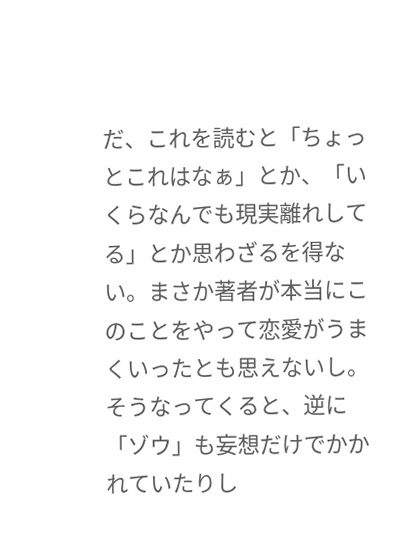だ、これを読むと「ちょっとこれはなぁ」とか、「いくらなんでも現実離れしてる」とか思わざるを得ない。まさか著者が本当にこのことをやって恋愛がうまくいったとも思えないし。そうなってくると、逆に「ゾウ」も妄想だけでかかれていたりし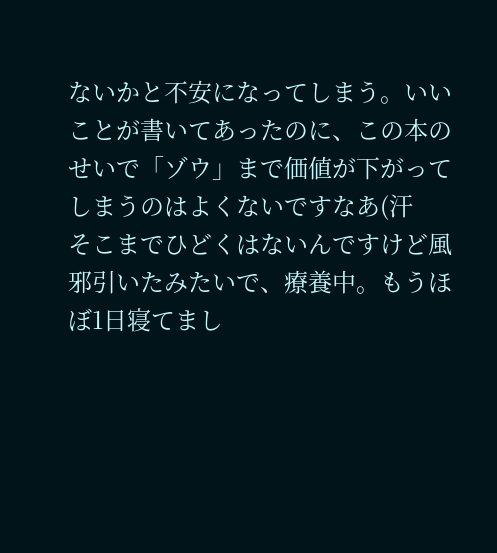ないかと不安になってしまう。いいことが書いてあったのに、この本のせいで「ゾウ」まで価値が下がってしまうのはよくないですなあ(汗
そこまでひどくはないんですけど風邪引いたみたいで、療養中。もうほぼ1日寝てまし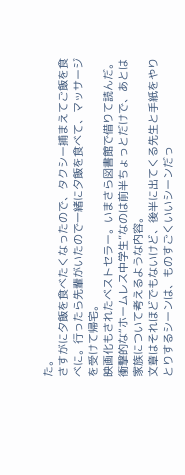た。
さすがに夕飯を食べたくなったので、タクシー捕まえてご飯を食べに。行ったら先輩がいたので一緒に夕飯を食べて、マッサージを受けて帰宅。
映画化もされたベストセラー。いまさら図書館で借りて読んだ。
衝撃的な“ホームレス中学生”なのは前半ちょっとだけで、あとは家族について考えるような内容。
文章はそれほどでもないけど、後半に出てくる先生と手紙をやりとりするシーンは、ものすごくいいシーンだっ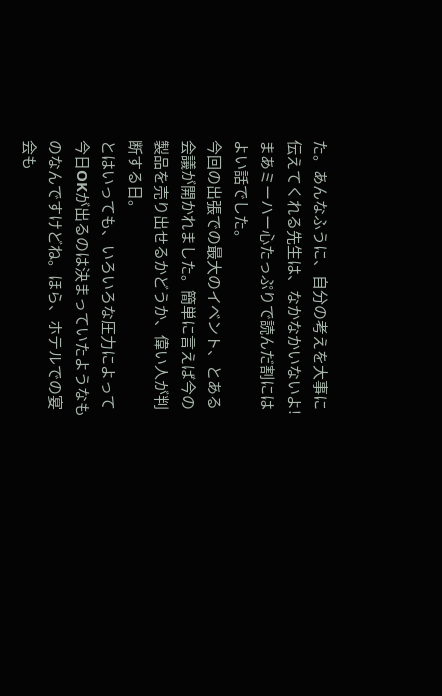た。あんなふうに、自分の考えを大事に伝えてくれる先生は、なかなかいないよ!
まあミーハー心たっぷりで読んだ割にはよい話でした。
今回の出張での最大のイベント、とある会議が開かれました。簡単に言えば今の製品を売り出せるかどうか、偉い人が判断する日。
とはいっても、いろいろな圧力によって今日OKが出るのは決まっていたようなものなんですけどね。ほら、ホテルでの宴会も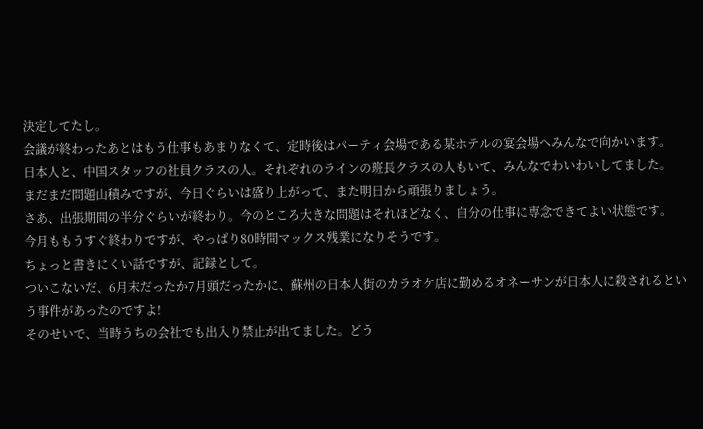決定してたし。
会議が終わったあとはもう仕事もあまりなくて、定時後はパーティ会場である某ホテルの宴会場へみんなで向かいます。
日本人と、中国スタッフの社員クラスの人。それぞれのラインの班長クラスの人もいて、みんなでわいわいしてました。
まだまだ問題山積みですが、今日ぐらいは盛り上がって、また明日から頑張りましょう。
さあ、出張期間の半分ぐらいが終わり。今のところ大きな問題はそれほどなく、自分の仕事に専念できてよい状態です。
今月ももうすぐ終わりですが、やっぱり80時間マックス残業になりそうです。
ちょっと書きにくい話ですが、記録として。
ついこないだ、6月末だったか7月頭だったかに、蘇州の日本人街のカラオケ店に勤めるオネーサンが日本人に殺されるという事件があったのですよ!
そのせいで、当時うちの会社でも出入り禁止が出てました。どう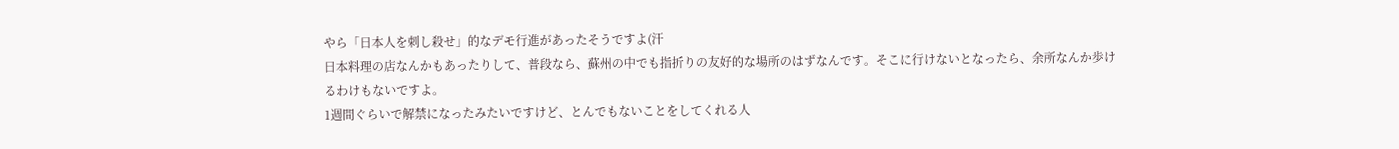やら「日本人を刺し殺せ」的なデモ行進があったそうですよ(汗
日本料理の店なんかもあったりして、普段なら、蘇州の中でも指折りの友好的な場所のはずなんです。そこに行けないとなったら、余所なんか歩けるわけもないですよ。
1週間ぐらいで解禁になったみたいですけど、とんでもないことをしてくれる人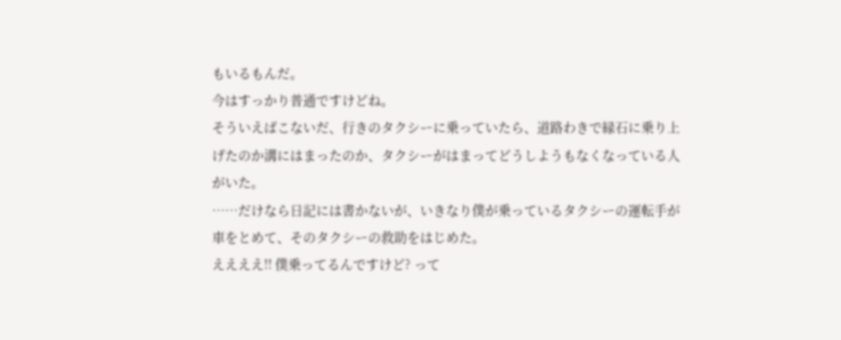もいるもんだ。
今はすっかり普通ですけどね。
そういえばこないだ、行きのタクシーに乗っていたら、道路わきで縁石に乗り上げたのか溝にはまったのか、タクシーがはまってどうしようもなくなっている人がいた。
……だけなら日記には書かないが、いきなり僕が乗っているタクシーの運転手が車をとめて、そのタクシーの救助をはじめた。
ええええ!! 僕乗ってるんですけど? って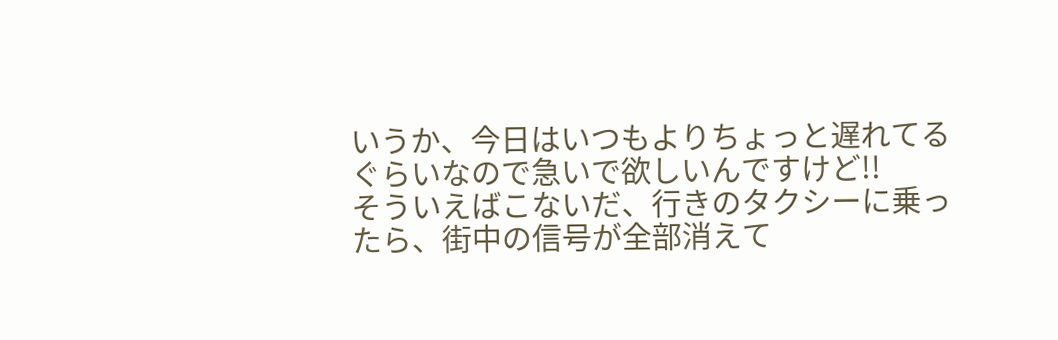いうか、今日はいつもよりちょっと遅れてるぐらいなので急いで欲しいんですけど!!
そういえばこないだ、行きのタクシーに乗ったら、街中の信号が全部消えて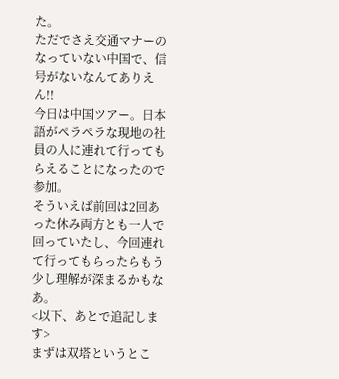た。
ただでさえ交通マナーのなっていない中国で、信号がないなんてありえん!!
今日は中国ツアー。日本語がペラペラな現地の社員の人に連れて行ってもらえることになったので参加。
そういえば前回は2回あった休み両方とも一人で回っていたし、今回連れて行ってもらったらもう少し理解が深まるかもなあ。
<以下、あとで追記します>
まずは双塔というとこ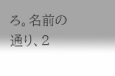ろ。名前の通り、2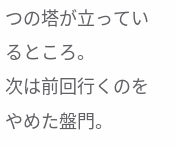つの塔が立っているところ。
次は前回行くのをやめた盤門。